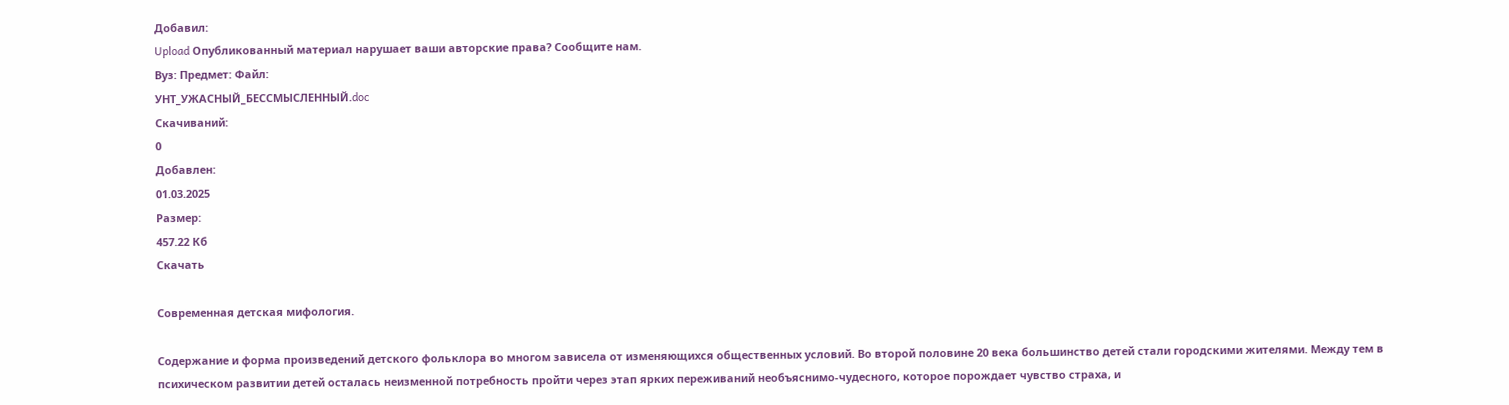Добавил:
Upload Опубликованный материал нарушает ваши авторские права? Сообщите нам.
Вуз: Предмет: Файл:
УНТ_УЖАСНЫЙ_БЕССМЫСЛЕННЫЙ.doc
Скачиваний:
0
Добавлен:
01.03.2025
Размер:
457.22 Кб
Скачать

Современная детская мифология.

Содержание и форма произведений детского фольклора во многом зависела от изменяющихся общественных условий. Во второй половине 20 века большинство детей стали городскими жителями. Между тем в психическом развитии детей осталась неизменной потребность пройти через этап ярких переживаний необъяснимо-чудесного, которое порождает чувство страха, и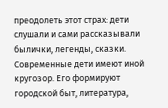преодолеть этот страх: дети слушали и сами рассказывали былички, легенды, сказки. Современные дети имеют иной кругозор. Его формируют городской быт, литература,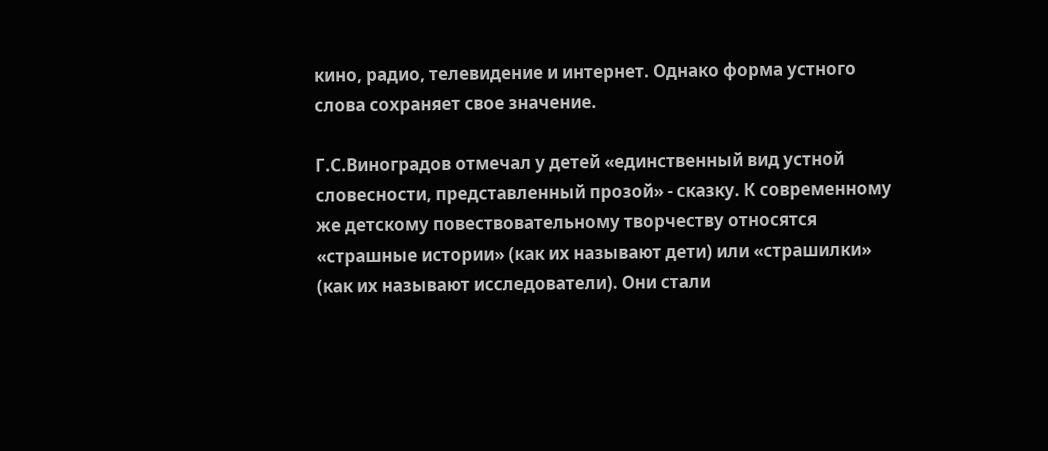кино, радио, телевидение и интернет. Однако форма устного слова сохраняет свое значение.

Г.С.Виноградов отмечал у детей «единственный вид устной словесности, представленный прозой» - сказку. К современному же детскому повествовательному творчеству относятся «страшные истории» (как их называют дети) или «страшилки» (как их называют исследователи). Они стали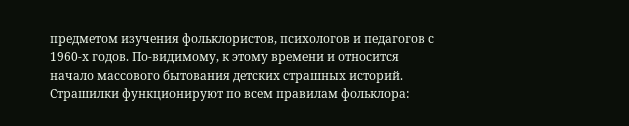предметом изучения фольклористов, психологов и педагогов с 1960-х годов. По-видимому, к этому времени и относится начало массового бытования детских страшных историй. Страшилки функционируют по всем правилам фольклора: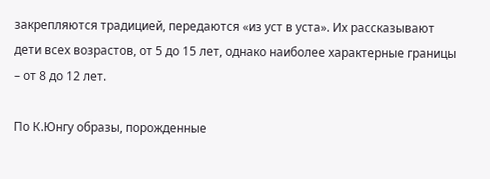закрепляются традицией, передаются «из уст в уста». Их рассказывают дети всех возрастов, от 5 до 15 лет, однако наиболее характерные границы – от 8 до 12 лет.

По К.Юнгу образы, порожденные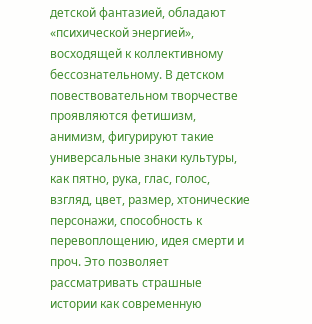детской фантазией, обладают «психической энергией», восходящей к коллективному бессознательному. В детском повествовательном творчестве проявляются фетишизм, анимизм, фигурируют такие универсальные знаки культуры, как пятно, рука, глас, голос, взгляд, цвет, размер, хтонические персонажи, способность к перевоплощению, идея смерти и проч. Это позволяет рассматривать страшные истории как современную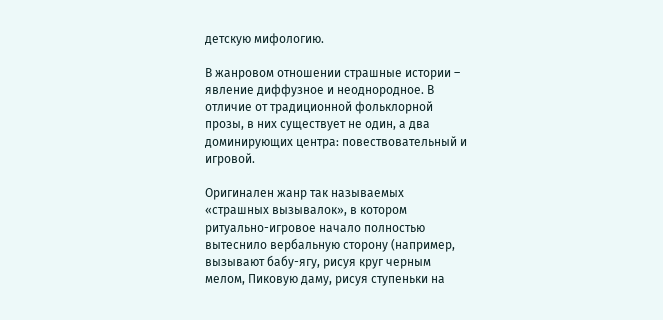детскую мифологию.

В жанровом отношении страшные истории – явление диффузное и неоднородное. В отличие от традиционной фольклорной прозы, в них существует не один, а два доминирующих центра: повествовательный и игровой.

Оригинален жанр так называемых «страшных вызывалок», в котором ритуально-игровое начало полностью вытеснило вербальную сторону (например, вызывают бабу-ягу, рисуя круг черным мелом, Пиковую даму, рисуя ступеньки на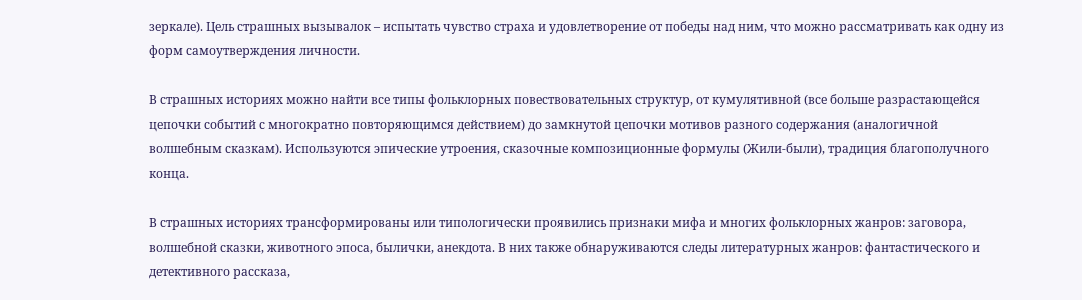зеркале). Цель страшных вызывалок – испытать чувство страха и удовлетворение от победы над ним, что можно рассматривать как одну из форм самоутверждения личности.

В страшных историях можно найти все типы фольклорных повествовательных структур, от кумулятивной (все больше разрастающейся цепочки событий с многократно повторяющимся действием) до замкнутой цепочки мотивов разного содержания (аналогичной волшебным сказкам). Используются эпические утроения, сказочные композиционные формулы (Жили-были), традиция благополучного конца.

В страшных историях трансформированы или типологически проявились признаки мифа и многих фольклорных жанров: заговора, волшебной сказки, животного эпоса, былички, анекдота. В них также обнаруживаются следы литературных жанров: фантастического и детективного рассказа,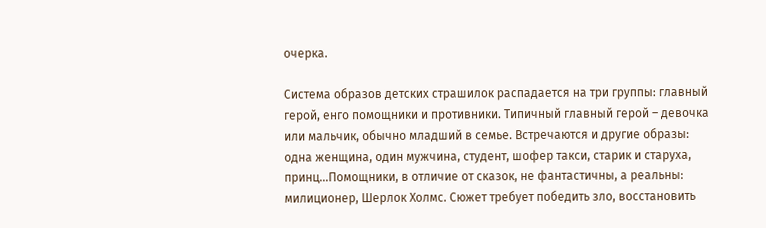очерка.

Система образов детских страшилок распадается на три группы: главный герой, енго помощники и противники. Типичный главный герой – девочка или мальчик, обычно младший в семье. Встречаются и другие образы: одна женщина, один мужчина, студент, шофер такси, старик и старуха, принц…Помощники, в отличие от сказок, не фантастичны, а реальны: милиционер, Шерлок Холмс. Сюжет требует победить зло, восстановить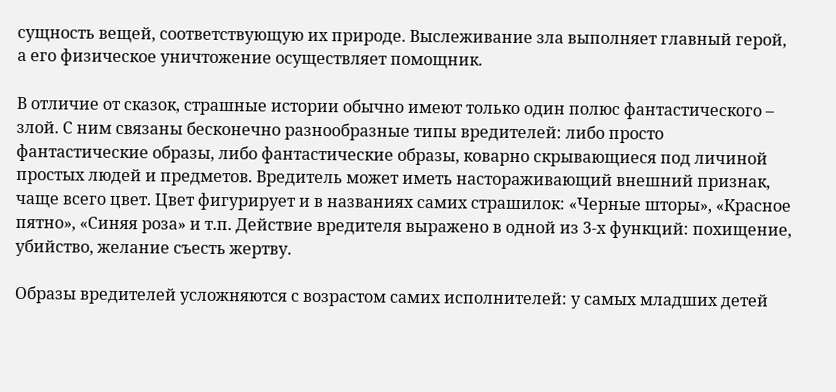сущность вещей, соответствующую их природе. Выслеживание зла выполняет главный герой, а его физическое уничтожение осуществляет помощник.

В отличие от сказок, страшные истории обычно имеют только один полюс фантастического – злой. С ним связаны бесконечно разнообразные типы вредителей: либо просто фантастические образы, либо фантастические образы, коварно скрывающиеся под личиной простых людей и предметов. Вредитель может иметь настораживающий внешний признак, чаще всего цвет. Цвет фигурирует и в названиях самих страшилок: «Черные шторы», «Красное пятно», «Синяя роза» и т.п. Действие вредителя выражено в одной из 3-х функций: похищение, убийство, желание съесть жертву.

Образы вредителей усложняются с возрастом самих исполнителей: у самых младших детей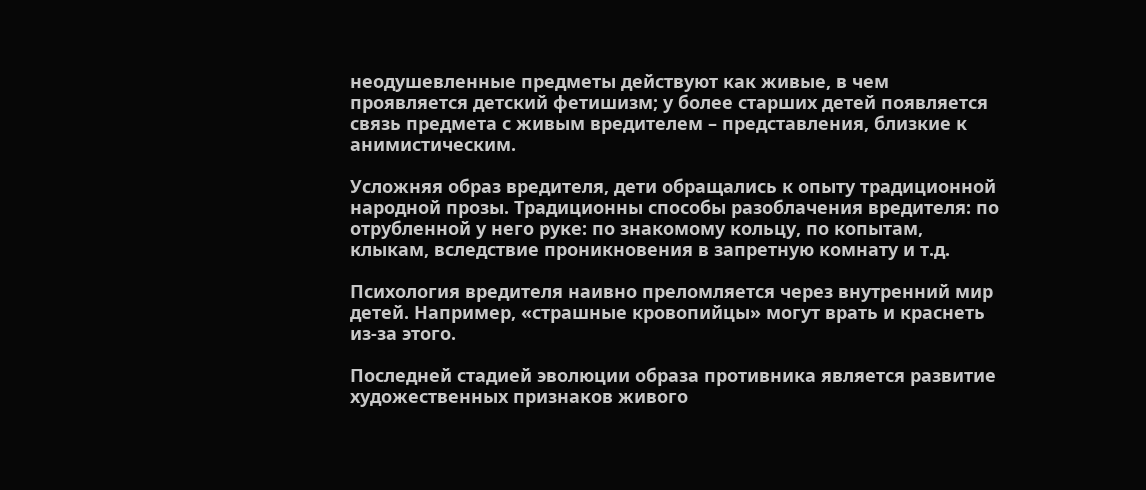неодушевленные предметы действуют как живые, в чем проявляется детский фетишизм; у более старших детей появляется связь предмета с живым вредителем – представления, близкие к анимистическим.

Усложняя образ вредителя, дети обращались к опыту традиционной народной прозы. Традиционны способы разоблачения вредителя: по отрубленной у него руке: по знакомому кольцу, по копытам, клыкам, вследствие проникновения в запретную комнату и т.д.

Психология вредителя наивно преломляется через внутренний мир детей. Например, «страшные кровопийцы» могут врать и краснеть из-за этого.

Последней стадией эволюции образа противника является развитие художественных признаков живого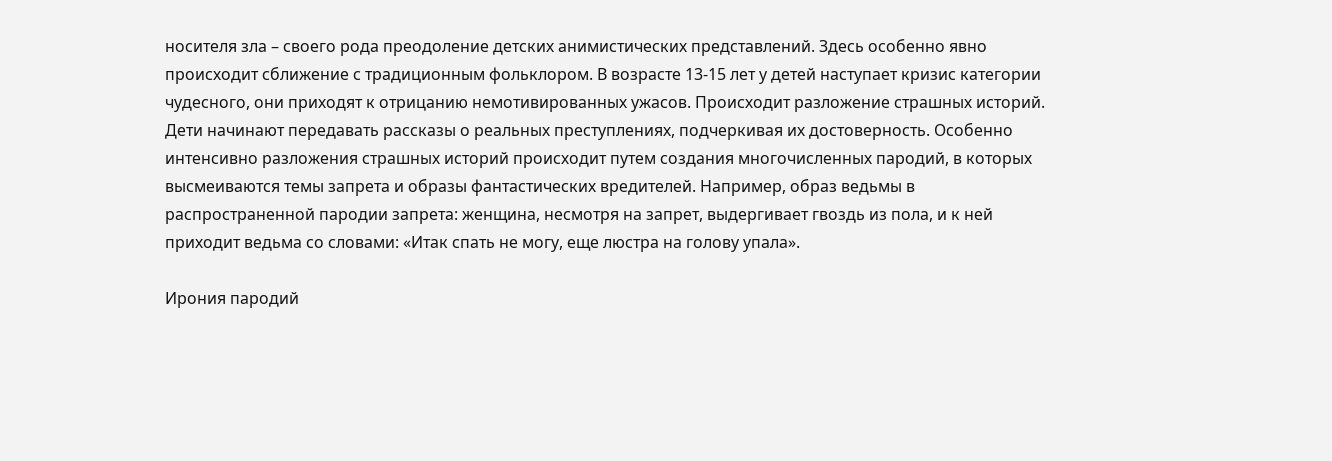носителя зла – своего рода преодоление детских анимистических представлений. Здесь особенно явно происходит сближение с традиционным фольклором. В возрасте 13-15 лет у детей наступает кризис категории чудесного, они приходят к отрицанию немотивированных ужасов. Происходит разложение страшных историй. Дети начинают передавать рассказы о реальных преступлениях, подчеркивая их достоверность. Особенно интенсивно разложения страшных историй происходит путем создания многочисленных пародий, в которых высмеиваются темы запрета и образы фантастических вредителей. Например, образ ведьмы в распространенной пародии запрета: женщина, несмотря на запрет, выдергивает гвоздь из пола, и к ней приходит ведьма со словами: «Итак спать не могу, еще люстра на голову упала».

Ирония пародий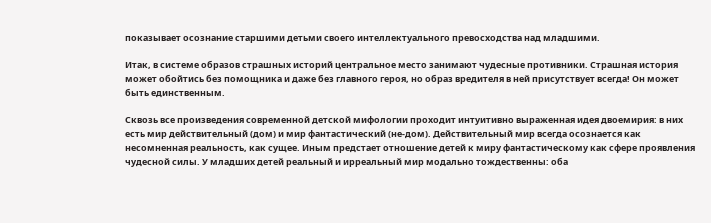показывает осознание старшими детьми своего интеллектуального превосходства над младшими.

Итак, в системе образов страшных историй центральное место занимают чудесные противники. Страшная история может обойтись без помощника и даже без главного героя, но образ вредителя в ней присутствует всегда! Он может быть единственным.

Сквозь все произведения современной детской мифологии проходит интуитивно выраженная идея двоемирия: в них есть мир действительный (дом) и мир фантастический (не-дом). Действительный мир всегда осознается как несомненная реальность, как сущее. Иным предстает отношение детей к миру фантастическому как сфере проявления чудесной силы. У младших детей реальный и ирреальный мир модально тождественны: оба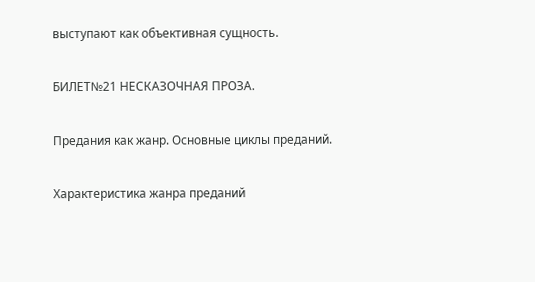выступают как объективная сущность.

БИЛЕТ№21 НЕСКАЗОЧНАЯ ПРОЗА.

Предания как жанр. Основные циклы преданий.

Характеристика жанра преданий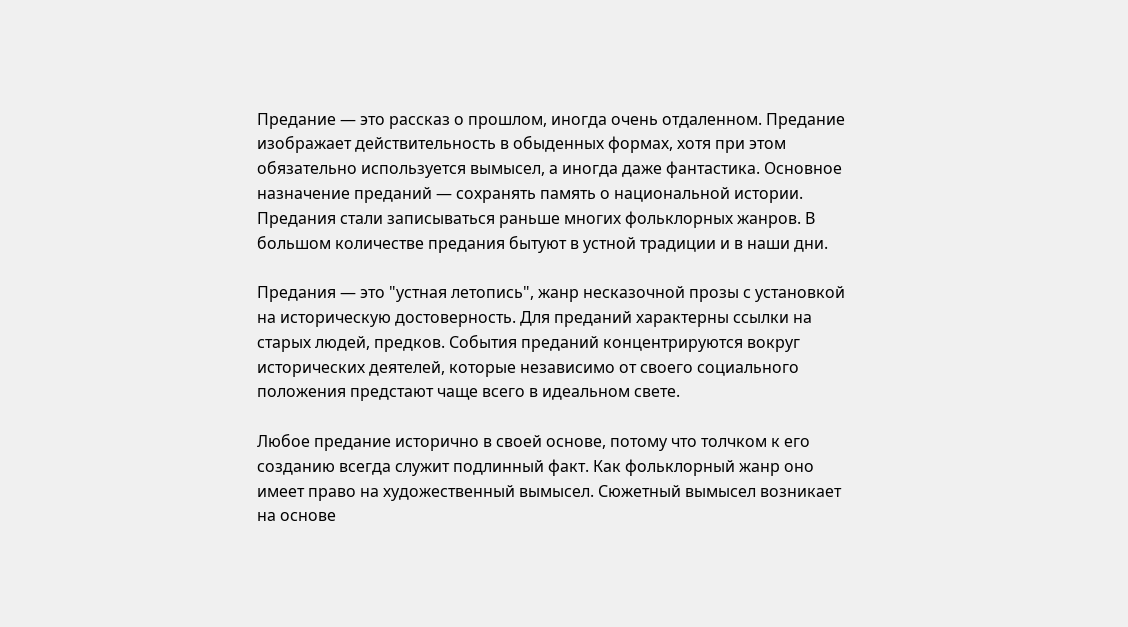Предание — это рассказ о прошлом, иногда очень отдаленном. Предание изображает действительность в обыденных формах, хотя при этом обязательно используется вымысел, а иногда даже фантастика. Основное назначение преданий — сохранять память о национальной истории. Предания стали записываться раньше многих фольклорных жанров. В большом количестве предания бытуют в устной традиции и в наши дни.

Предания — это "устная летопись", жанр несказочной прозы с установкой на историческую достоверность. Для преданий характерны ссылки на старых людей, предков. События преданий концентрируются вокруг исторических деятелей, которые независимо от своего социального положения предстают чаще всего в идеальном свете.

Любое предание исторично в своей основе, потому что толчком к его созданию всегда служит подлинный факт. Как фольклорный жанр оно имеет право на художественный вымысел. Сюжетный вымысел возникает на основе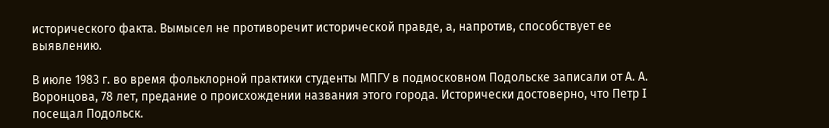исторического факта. Вымысел не противоречит исторической правде, а, напротив, способствует ее выявлению.

В июле 1983 г. во время фольклорной практики студенты МПГУ в подмосковном Подольске записали от А. А. Воронцова, 78 лет, предание о происхождении названия этого города. Исторически достоверно, что Петр I посещал Подольск.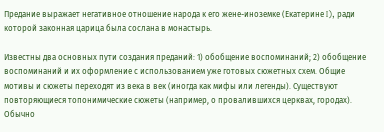Предание выражает негативное отношение народа к его жене-иноземке (Екатерине I), ради которой законная царица была сослана в монастырь.

Известны два основных пути создания преданий: 1) обобщение воспоминаний; 2) обобщение воспоминаний и их оформление с использованием уже готовых сюжетных схем. Общие мотивы и сюжеты переходят из века в век (иногда как мифы или легенды). Существуют повторяющиеся топонимические сюжеты (например, о провалившихся церквах, городах). Обычно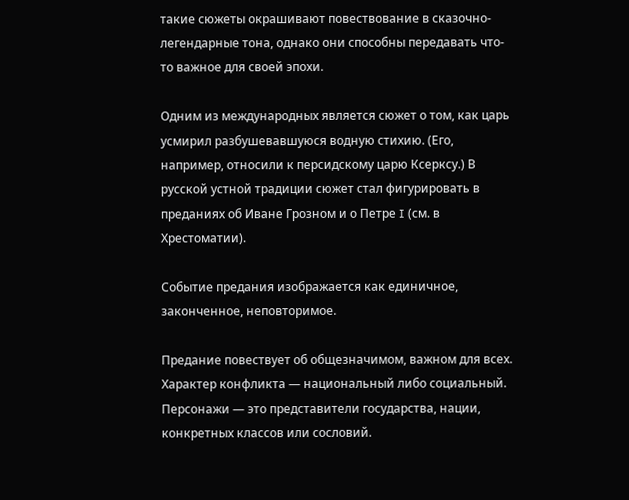такие сюжеты окрашивают повествование в сказочно-легендарные тона, однако они способны передавать что-то важное для своей эпохи.

Одним из международных является сюжет о том, как царь усмирил разбушевавшуюся водную стихию. (Его, например, относили к персидскому царю Ксерксу.) В русской устной традиции сюжет стал фигурировать в преданиях об Иване Грозном и о Петре I (см. в Хрестоматии).

Событие предания изображается как единичное, законченное, неповторимое.

Предание повествует об общезначимом, важном для всех. Характер конфликта — национальный либо социальный. Персонажи — это представители государства, нации, конкретных классов или сословий.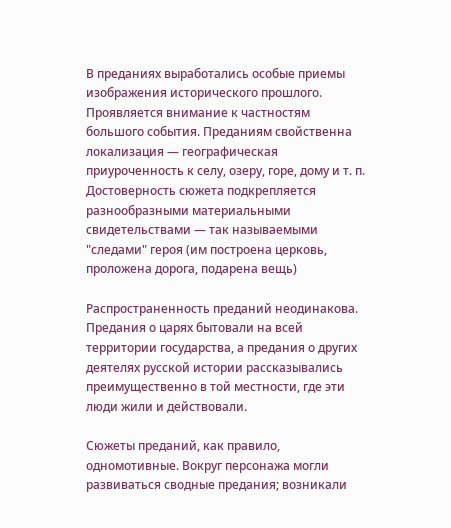В преданиях выработались особые приемы изображения исторического прошлого. Проявляется внимание к частностям большого события. Преданиям свойственна локализация — географическая приуроченность к селу, озеру, горе, дому и т. п. Достоверность сюжета подкрепляется разнообразными материальными свидетельствами — так называемыми "следами" героя (им построена церковь, проложена дорога, подарена вещь)

Распространенность преданий неодинакова. Предания о царях бытовали на всей территории государства, а предания о других деятелях русской истории рассказывались преимущественно в той местности, где эти люди жили и действовали.

Сюжеты преданий, как правило, одномотивные. Вокруг персонажа могли развиваться сводные предания; возникали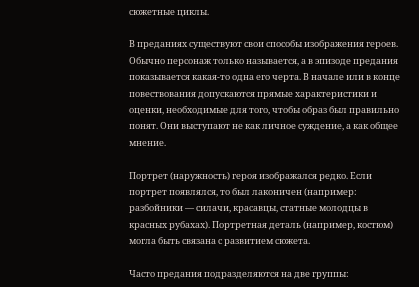сюжетные циклы.

В преданиях существуют свои способы изображения героев. Обычно персонаж только называется, а в эпизоде предания показывается какая-то одна его черта. В начале или в конце повествования допускаются прямые характеристики и оценки, необходимые для того, чтобы образ был правильно понят. Они выступают не как личное суждение, а как общее мнение.

Портрет (наружность) героя изображался редко. Если портрет появлялся, то был лаконичен (например: разбойники — силачи, красавцы, статные молодцы в красных рубахах). Портретная деталь (например, костюм) могла быть связана с развитием сюжета.

Часто предания подразделяются на две группы: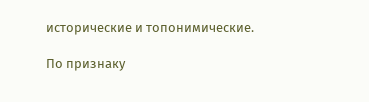исторические и топонимические.

По признаку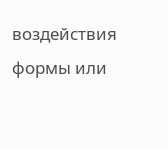воздействия формы или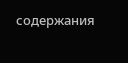содержания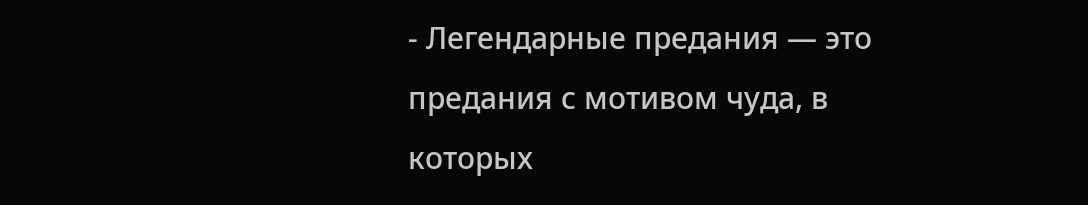- Легендарные предания — это предания с мотивом чуда, в которых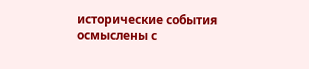исторические события осмыслены с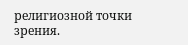религиозной точки зрения.